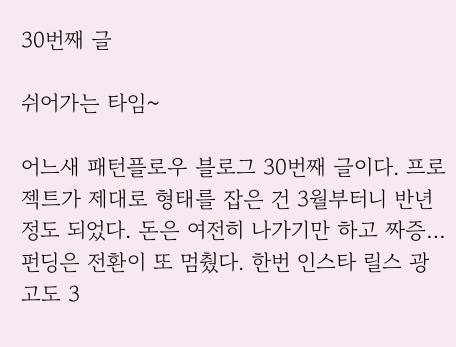30번째 글

쉬어가는 타임~

어느새 패턴플로우 블로그 30번째 글이다. 프로젝트가 제대로 형태를 잡은 건 3월부터니 반년 정도 되었다. 돈은 여전히 나가기만 하고 짜증… 펀딩은 전환이 또 멈췄다. 한번 인스타 릴스 광고도 3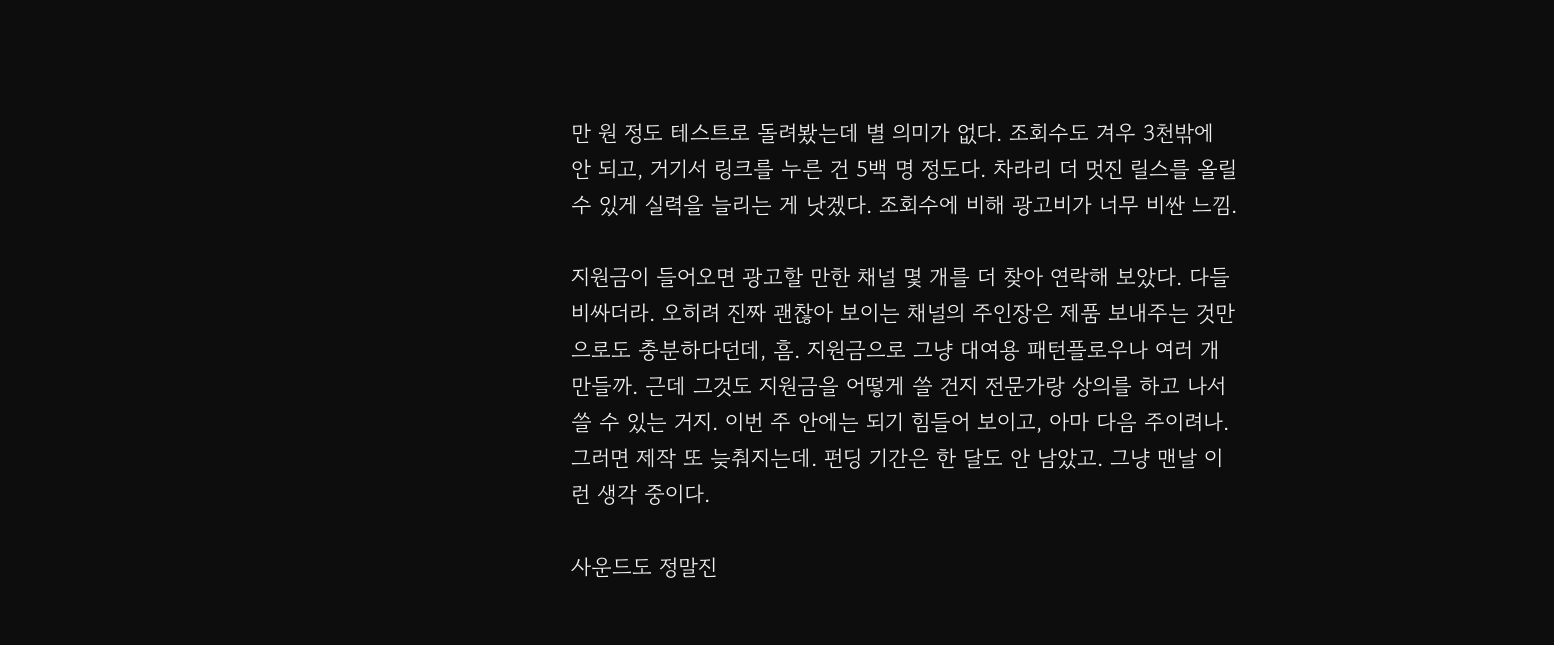만 원 정도 테스트로 돌려봤는데 별 의미가 없다. 조회수도 겨우 3천밖에 안 되고, 거기서 링크를 누른 건 5백 명 정도다. 차라리 더 멋진 릴스를 올릴 수 있게 실력을 늘리는 게 낫겠다. 조회수에 비해 광고비가 너무 비싼 느낌.

지원금이 들어오면 광고할 만한 채널 몇 개를 더 찾아 연락해 보았다. 다들 비싸더라. 오히려 진짜 괜찮아 보이는 채널의 주인장은 제품 보내주는 것만으로도 충분하다던데, 흠. 지원금으로 그냥 대여용 패턴플로우나 여러 개 만들까. 근데 그것도 지원금을 어떻게 쓸 건지 전문가랑 상의를 하고 나서 쓸 수 있는 거지. 이번 주 안에는 되기 힘들어 보이고, 아마 다음 주이려나. 그러면 제작 또 늦춰지는데. 펀딩 기간은 한 달도 안 남았고. 그냥 맨날 이런 생각 중이다.

사운드도 정말진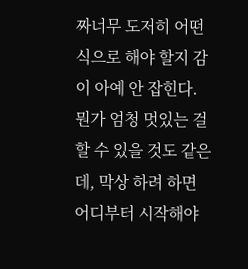짜너무 도저히 어떤 식으로 해야 할지 감이 아예 안 잡힌다. 뭔가 엄청 멋있는 걸 할 수 있을 것도 같은데, 막상 하려 하면 어디부터 시작해야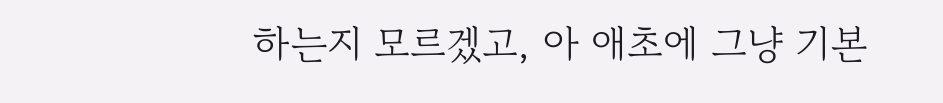하는지 모르겠고, 아 애초에 그냥 기본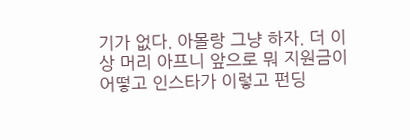기가 없다. 아몰랑 그냥 하자. 더 이상 머리 아프니 앞으로 뭐 지원금이 어떻고 인스타가 이렇고 펀딩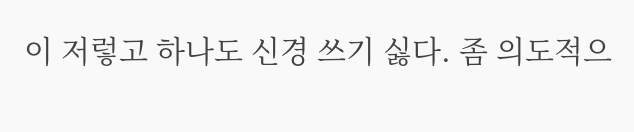이 저렇고 하나도 신경 쓰기 싫다. 좀 의도적으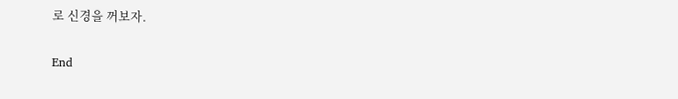로 신경을 꺼보자.

End